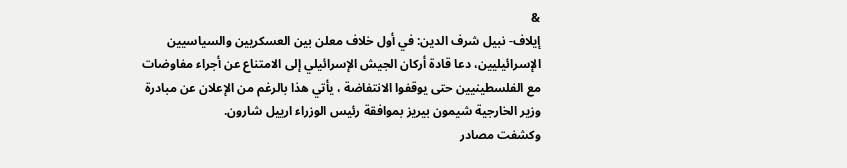&
إيلاف- نبيل شرف الدين: في أول خلاف معلن بين العسكريين والسياسيين الإسرائيليين، دعا قادة أركان الجيش الإسرائيلي إلى الامتناع عن أجراء مفاوضات مع الفلسطينيين حتى يوقفوا الانتفاضة ، يأتي هذا بالرغم من الإعلان عن مبادرة وزير الخارجية شيمون بيريز بموافقة رئيس الوزراء ارييل شارون.
وكشفت مصادر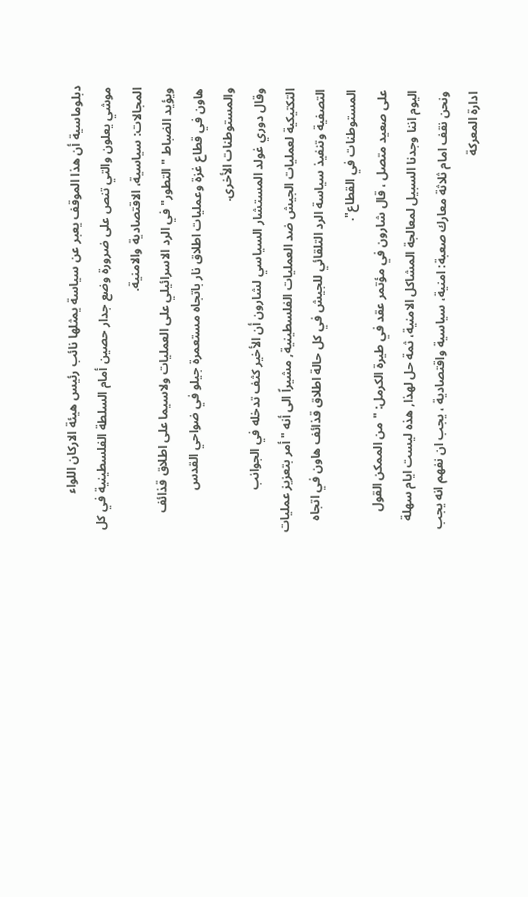دبلوماسية أن هذا الموقف يعبر عن سياسة يمثلها نائب رئيس هيئة الاركان اللواء موشي يعلون والتي تنص على ضرورة وضع جدار حصين أمام السلطة الفلسطينية في كل المجالات: سياسية، الاقتصادية والامنية.
ويؤيد الضباط "التطور" في الرد الاسرائيلي على العمليات ولاسيما على اطلاق قذائف هاون في قطاع غزة وعمليات اطلاق نار باتجاه مستعمرة جيلو في ضواحي القدس والمستوطنات الأخرى.
وقال دوري غولد المستشار السياسي لشارون أن الأخير كثف تدخله في الجوانب التكتيكية لعمليات الجيش ضد العمليات الفلسطينية, مشيراً الى أنه "أمر بتعزيز عمليات التصفية وتنفيذ سياسة الرد التلقائي للجيش في كل حالة اطلاق قذائف هاون في اتجاه المستوطنات في القطاع".
على صعيد متصل ، قال شارون في مؤتمر عقد في طيرة الكرمل: "من الممكن القول اليوم اننا وجدنا السبيل لمعالجة المشاكل الامنية، ثمة حل لهذا, هذه ليست ايام سهلة ونحن نقف امام ثلاثة معارك صعبة: امنية، سياسية واقتصادية ، يجب ان نفهم انه يجب ادارة المعركة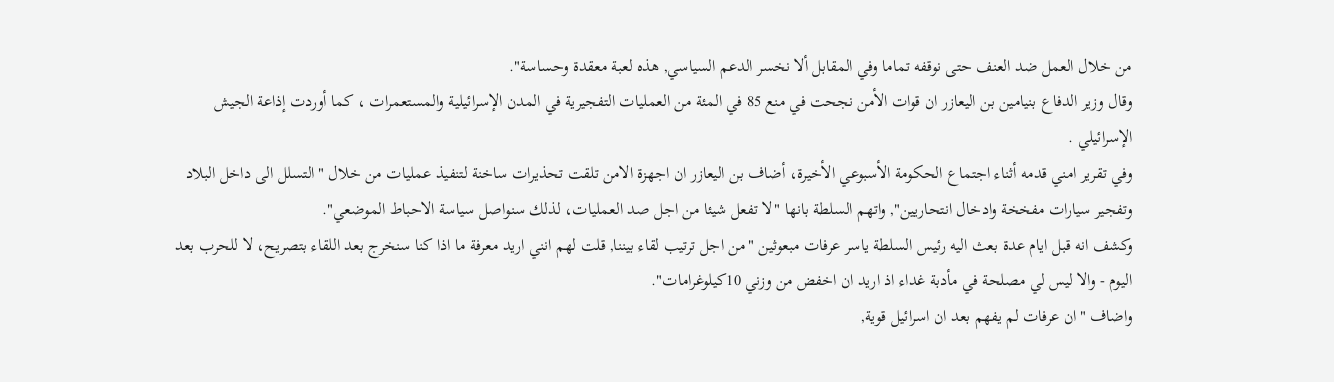من خلال العمل ضد العنف حتى نوقفه تماما وفي المقابل ألا نخسر الدعم السياسي, هذه لعبة معقدة وحساسة".
وقال وزير الدفاع بنيامين بن اليعازر ان قوات الأمن نجحت في منع 85 في المئة من العمليات التفجيرية في المدن الإسرائيلية والمستعمرات ، كما أوردت إذاعة الجيش الإسرائيلي .
وفي تقرير امني قدمه أثناء اجتماع الحكومة الأسبوعي الأخيرة، أضاف بن اليعازر ان اجهزة الامن تلقت تحذيرات ساخنة لتنفيذ عمليات من خلال "التسلل الى داخل البلاد وتفجير سيارات مفخخة وادخال انتحاريين", واتهم السلطة بانها "لا تفعل شيئا من اجل صد العمليات، لذلك سنواصل سياسة الاحباط الموضعي".
وكشف انه قبل ايام عدة بعث اليه رئيس السلطة ياسر عرفات مبعوثين "من اجل ترتيب لقاء بيننا, قلت لهم انني اريد معرفة ما اذا كنا سنخرج بعد اللقاء بتصريح، لا للحرب بعد اليوم - والا ليس لي مصلحة في مأدبة غداء اذ اريد ان اخفض من وزني 10كيلوغرامات".
واضاف "ان عرفات لم يفهم بعد ان اسرائيل قوية,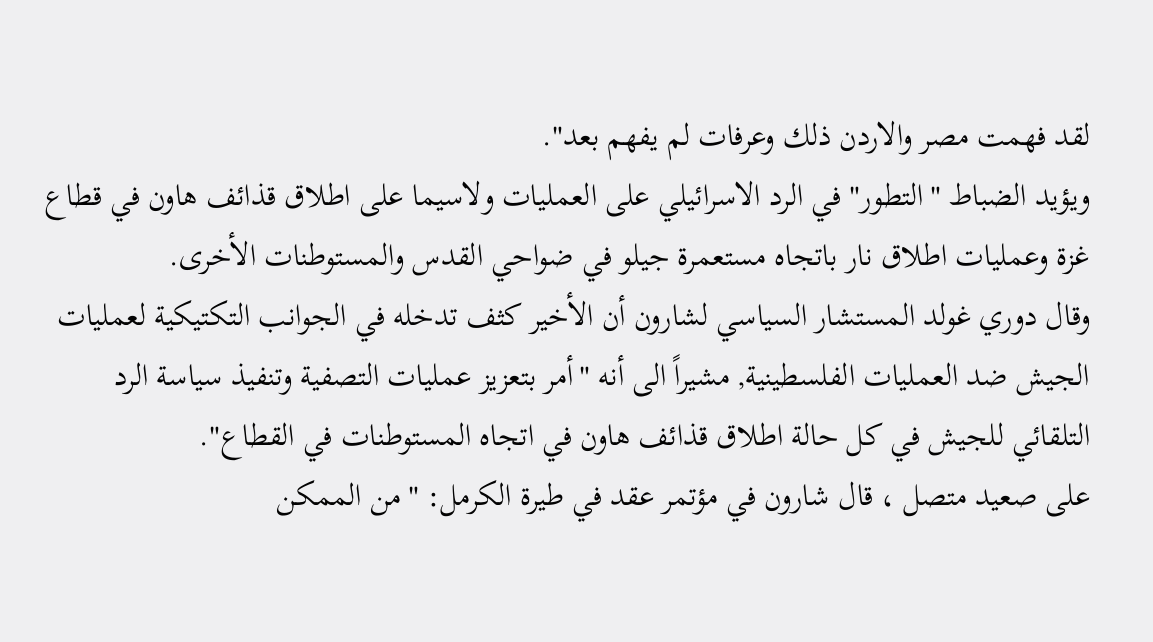لقد فهمت مصر والاردن ذلك وعرفات لم يفهم بعد".
ويؤيد الضباط "التطور" في الرد الاسرائيلي على العمليات ولاسيما على اطلاق قذائف هاون في قطاع غزة وعمليات اطلاق نار باتجاه مستعمرة جيلو في ضواحي القدس والمستوطنات الأخرى.
وقال دوري غولد المستشار السياسي لشارون أن الأخير كثف تدخله في الجوانب التكتيكية لعمليات الجيش ضد العمليات الفلسطينية, مشيراً الى أنه "أمر بتعزيز عمليات التصفية وتنفيذ سياسة الرد التلقائي للجيش في كل حالة اطلاق قذائف هاون في اتجاه المستوطنات في القطاع".
على صعيد متصل ، قال شارون في مؤتمر عقد في طيرة الكرمل: "من الممكن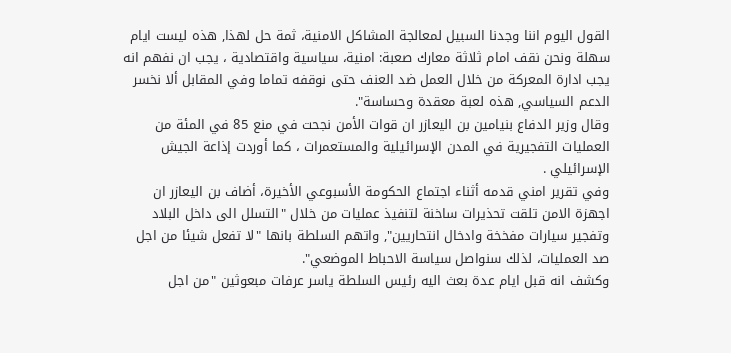القول اليوم اننا وجدنا السبيل لمعالجة المشاكل الامنية، ثمة حل لهذا, هذه ليست ايام سهلة ونحن نقف امام ثلاثة معارك صعبة: امنية، سياسية واقتصادية ، يجب ان نفهم انه يجب ادارة المعركة من خلال العمل ضد العنف حتى نوقفه تماما وفي المقابل ألا نخسر الدعم السياسي, هذه لعبة معقدة وحساسة".
وقال وزير الدفاع بنيامين بن اليعازر ان قوات الأمن نجحت في منع 85 في المئة من العمليات التفجيرية في المدن الإسرائيلية والمستعمرات ، كما أوردت إذاعة الجيش الإسرائيلي .
وفي تقرير امني قدمه أثناء اجتماع الحكومة الأسبوعي الأخيرة، أضاف بن اليعازر ان اجهزة الامن تلقت تحذيرات ساخنة لتنفيذ عمليات من خلال "التسلل الى داخل البلاد وتفجير سيارات مفخخة وادخال انتحاريين", واتهم السلطة بانها "لا تفعل شيئا من اجل صد العمليات، لذلك سنواصل سياسة الاحباط الموضعي".
وكشف انه قبل ايام عدة بعث اليه رئيس السلطة ياسر عرفات مبعوثين "من اجل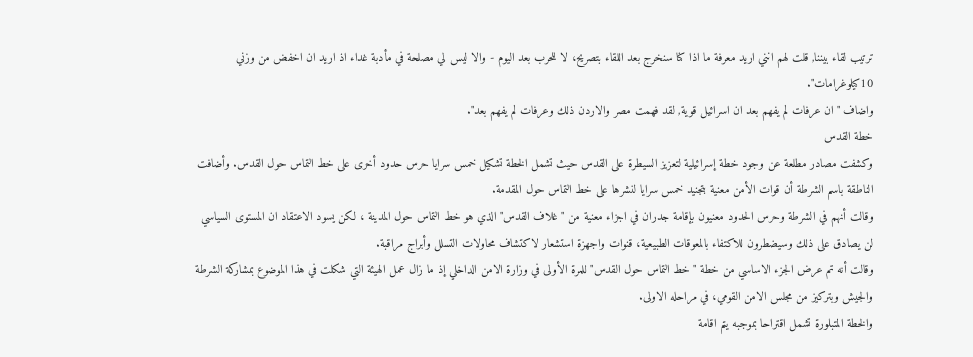ترتيب لقاء بيننا, قلت لهم انني اريد معرفة ما اذا كنا سنخرج بعد اللقاء بتصريح، لا للحرب بعد اليوم - والا ليس لي مصلحة في مأدبة غداء اذ اريد ان اخفض من وزني 10كيلوغرامات".
واضاف "ان عرفات لم يفهم بعد ان اسرائيل قوية, لقد فهمت مصر والاردن ذلك وعرفات لم يفهم بعد".
خطة القدس
وكشفت مصادر مطلعة عن وجود خطة إسرائيلية لتعزيز السيطرة على القدس حيث تشمل الخطة تشكيل خمس سرايا حرس حدود أخرى على خط التماس حول القدس. وأضافت الناطقة باسم الشرطة أن قوات الأمن معنية بتجنيد خمس سرايا لنشرها على خط التماس حول المقدمة.
وقالت أنهم في الشرطة وحرس الحدود معنيون بإقامة جدران في اجزاء معنية من "غلاف القدس" الذي هو خط التماس حول المدينة ، لكن يسود الاعتقاد ان المستوى السياسي لن يصادق على ذلك وسيضطرون للاكتفاء بالمعوقات الطبيعية، قنوات واجهزة استشعار لاكتشاف محاولات التسلل وأبراج مراقبة.
وقالت أنه تم عرض الجزء الاساسي من خطة "خط التماس حول القدس" للمرة الأولى في وزارة الامن الداخلي إذ ما زال عمل الهيئة التي شكلت في هذا الموضوع بمشاركة الشرطة والجيش وبتركيز من مجلس الامن القومي، في مراحله الاولى.
والخطة المتبلورة تشمل اقتراحا بموجبه يتم اقامة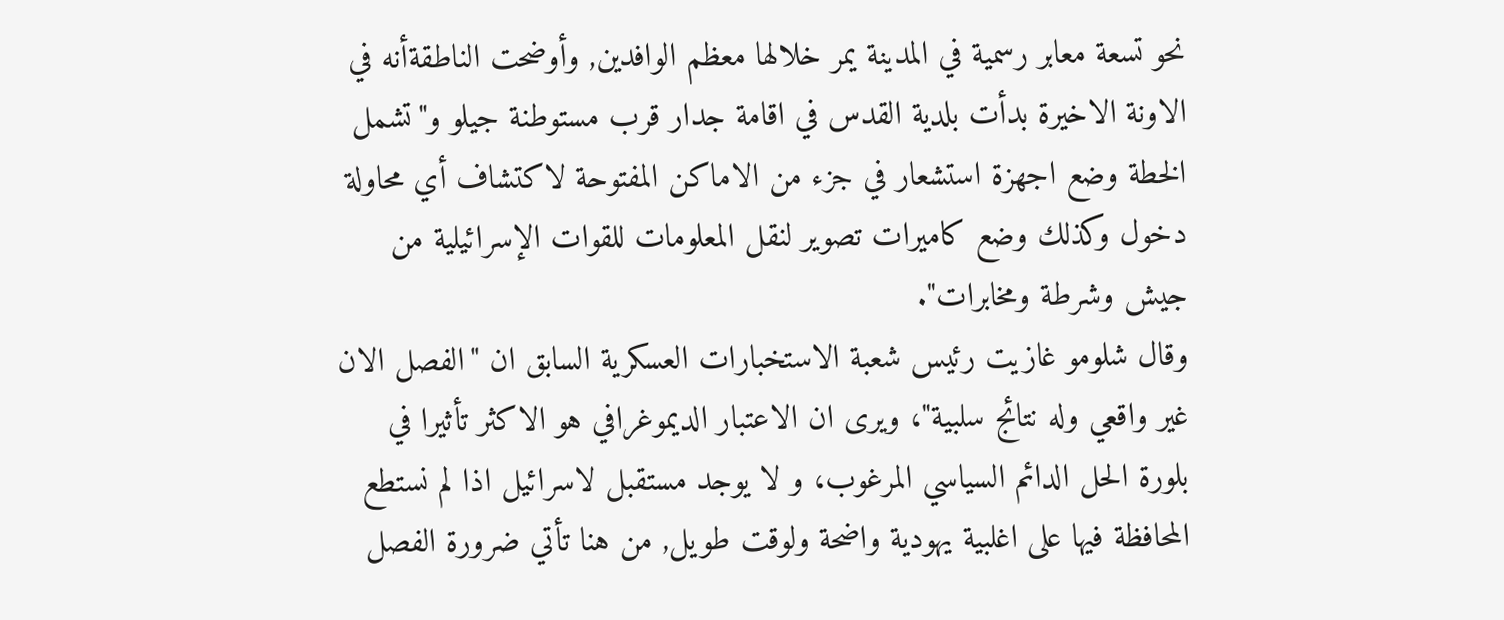نحو تسعة معابر رسمية في المدينة يمر خلالها معظم الوافدين, وأوضحت الناطقةأنه في الاونة الاخيرة بدأت بلدية القدس في اقامة جدار قرب مستوطنة جيلو و"تشمل الخطة وضع اجهزة استشعار في جزء من الاماكن المفتوحة لاكتشاف أي محاولة دخول وكذلك وضع كاميرات تصوير لنقل المعلومات للقوات الإسرائيلية من جيش وشرطة ومخابرات".
وقال شلومو غازيت رئيس شعبة الاستخبارات العسكرية السابق ان "الفصل الان غير واقعي وله نتائج سلبية"، ويرى ان الاعتبار الديموغرافي هو الاكثر تأثيرا في بلورة الحل الدائم السياسي المرغوب، و لا يوجد مستقبل لاسرائيل اذا لم نستطع المحافظة فيها على اغلبية يهودية واضحة ولوقت طويل, من هنا تأتي ضرورة الفصل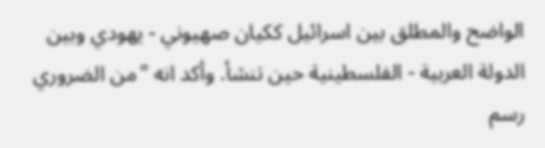الواضح والمطلق بين اسرائيل ككيان صهيوني - يهودي وبين الدولة العربية - الفلسطينية حين تنشأ. وأكد انه "من الضروري رسم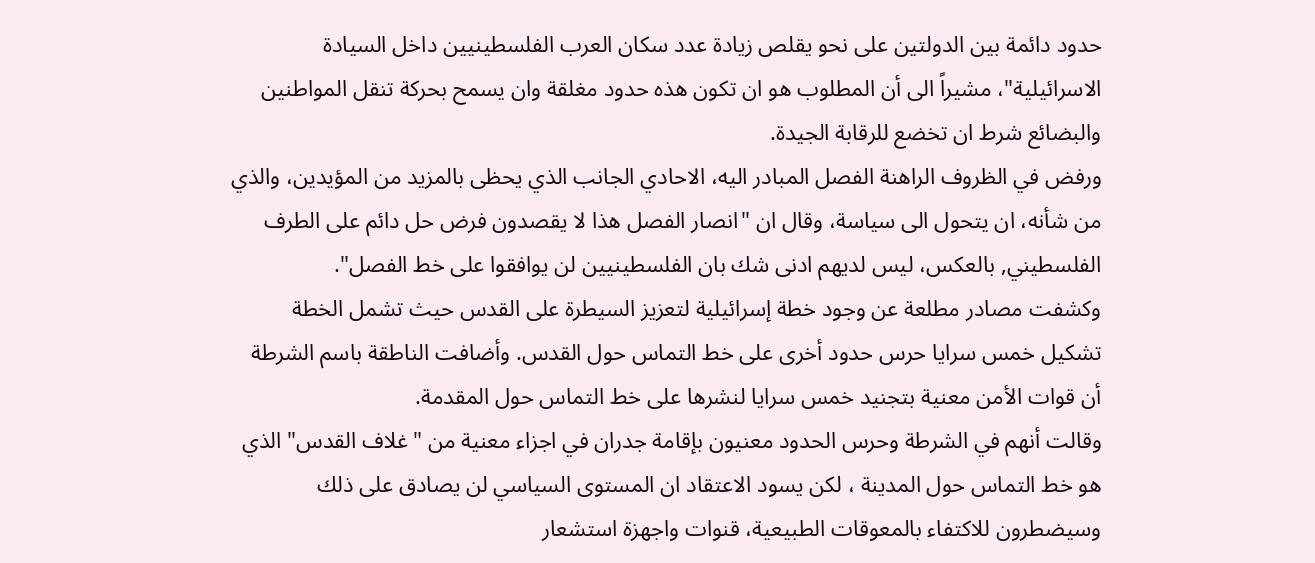حدود دائمة بين الدولتين على نحو يقلص زيادة عدد سكان العرب الفلسطينيين داخل السيادة الاسرائيلية"، مشيراً الى أن المطلوب هو ان تكون هذه حدود مغلقة وان يسمح بحركة تنقل المواطنين والبضائع شرط ان تخضع للرقابة الجيدة.
ورفض في الظروف الراهنة الفصل المبادر اليه، الاحادي الجانب الذي يحظى بالمزيد من المؤيدين، والذي من شأنه، ان يتحول الى سياسة، وقال ان "انصار الفصل هذا لا يقصدون فرض حل دائم على الطرف الفلسطيني, بالعكس، ليس لديهم ادنى شك بان الفلسطينيين لن يوافقوا على خط الفصل".
وكشفت مصادر مطلعة عن وجود خطة إسرائيلية لتعزيز السيطرة على القدس حيث تشمل الخطة تشكيل خمس سرايا حرس حدود أخرى على خط التماس حول القدس. وأضافت الناطقة باسم الشرطة أن قوات الأمن معنية بتجنيد خمس سرايا لنشرها على خط التماس حول المقدمة.
وقالت أنهم في الشرطة وحرس الحدود معنيون بإقامة جدران في اجزاء معنية من "غلاف القدس" الذي هو خط التماس حول المدينة ، لكن يسود الاعتقاد ان المستوى السياسي لن يصادق على ذلك وسيضطرون للاكتفاء بالمعوقات الطبيعية، قنوات واجهزة استشعار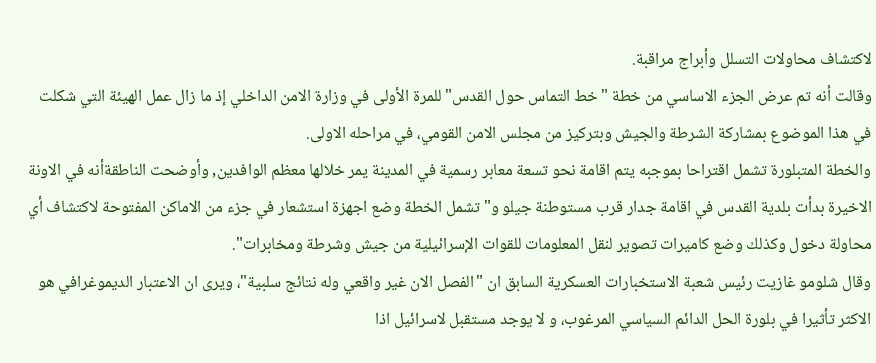لاكتشاف محاولات التسلل وأبراج مراقبة.
وقالت أنه تم عرض الجزء الاساسي من خطة "خط التماس حول القدس" للمرة الأولى في وزارة الامن الداخلي إذ ما زال عمل الهيئة التي شكلت في هذا الموضوع بمشاركة الشرطة والجيش وبتركيز من مجلس الامن القومي، في مراحله الاولى.
والخطة المتبلورة تشمل اقتراحا بموجبه يتم اقامة نحو تسعة معابر رسمية في المدينة يمر خلالها معظم الوافدين, وأوضحت الناطقةأنه في الاونة الاخيرة بدأت بلدية القدس في اقامة جدار قرب مستوطنة جيلو و"تشمل الخطة وضع اجهزة استشعار في جزء من الاماكن المفتوحة لاكتشاف أي محاولة دخول وكذلك وضع كاميرات تصوير لنقل المعلومات للقوات الإسرائيلية من جيش وشرطة ومخابرات".
وقال شلومو غازيت رئيس شعبة الاستخبارات العسكرية السابق ان "الفصل الان غير واقعي وله نتائج سلبية"، ويرى ان الاعتبار الديموغرافي هو الاكثر تأثيرا في بلورة الحل الدائم السياسي المرغوب، و لا يوجد مستقبل لاسرائيل اذا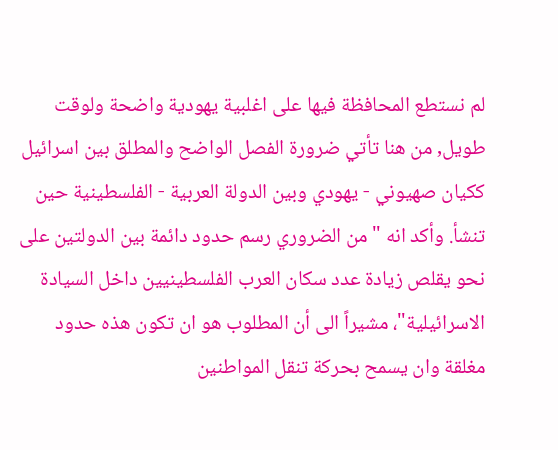لم نستطع المحافظة فيها على اغلبية يهودية واضحة ولوقت طويل, من هنا تأتي ضرورة الفصل الواضح والمطلق بين اسرائيل ككيان صهيوني - يهودي وبين الدولة العربية - الفلسطينية حين تنشأ. وأكد انه "من الضروري رسم حدود دائمة بين الدولتين على نحو يقلص زيادة عدد سكان العرب الفلسطينيين داخل السيادة الاسرائيلية"، مشيراً الى أن المطلوب هو ان تكون هذه حدود مغلقة وان يسمح بحركة تنقل المواطنين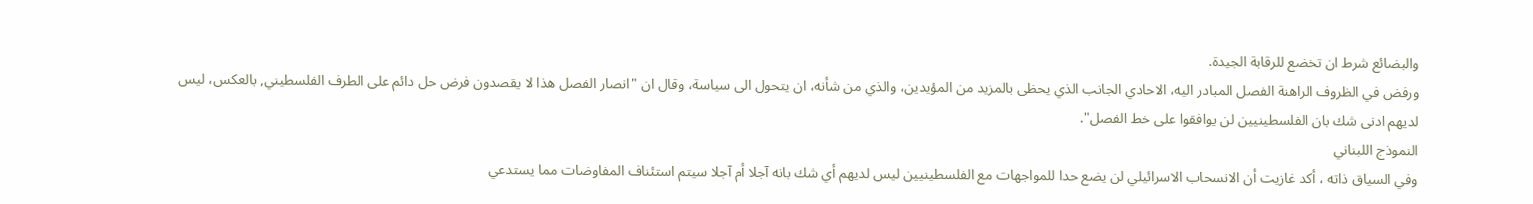والبضائع شرط ان تخضع للرقابة الجيدة.
ورفض في الظروف الراهنة الفصل المبادر اليه، الاحادي الجانب الذي يحظى بالمزيد من المؤيدين، والذي من شأنه، ان يتحول الى سياسة، وقال ان "انصار الفصل هذا لا يقصدون فرض حل دائم على الطرف الفلسطيني, بالعكس، ليس لديهم ادنى شك بان الفلسطينيين لن يوافقوا على خط الفصل".
النموذج اللبناني
وفي السياق ذاته ، أكد غازيت أن الانسحاب الاسرائيلي لن يضع حدا للمواجهات مع الفلسطينيين ليس لديهم أي شك بانه آجلا أم آجلا سيتم استئناف المفاوضات مما يستدعي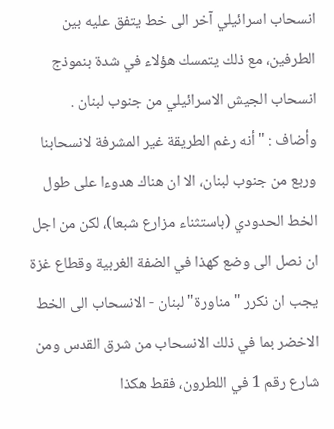انسحاب اسرائيلي آخر الى خط يتفق عليه بين الطرفين، مع ذلك يتمسك هؤلاء في شدة بنموذج انسحاب الجيش الاسرائيلي من جنوب لبنان .
وأضاف : "أنه رغم الطريقة غير المشرفة لانسحابنا وربع من جنوب لبنان، الا ان هناك هدوءا على طول الخط الحدودي (باستثناء مزارع شبعا)، لكن من اجل ان نصل الى وضع كهذا في الضفة الغربية وقطاع غزة يجب ان نكرر "مناورة" لبنان - الانسحاب الى الخط الاخضر بما في ذلك الانسحاب من شرق القدس ومن شارع رقم 1 في اللطرون، فقط هكذا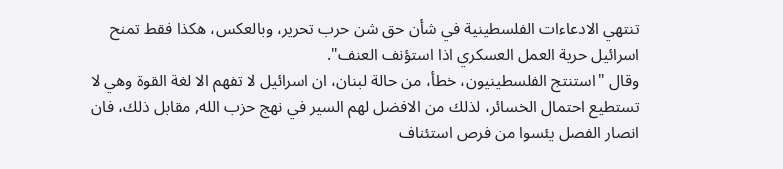تنتهي الادعاءات الفلسطينية في شأن حق شن حرب تحرير، وبالعكس، هكذا فقط تمنح اسرائيل حرية العمل العسكري اذا استؤنف العنف".
وقال "استنتج الفلسطينيون، خطأ، من حالة لبنان، ان اسرائيل لا تفهم الا لغة القوة وهي لا تستطيع احتمال الخسائر، لذلك من الافضل لهم السير في نهج حزب الله, مقابل ذلك، فان انصار الفصل يئسوا من فرص استئناف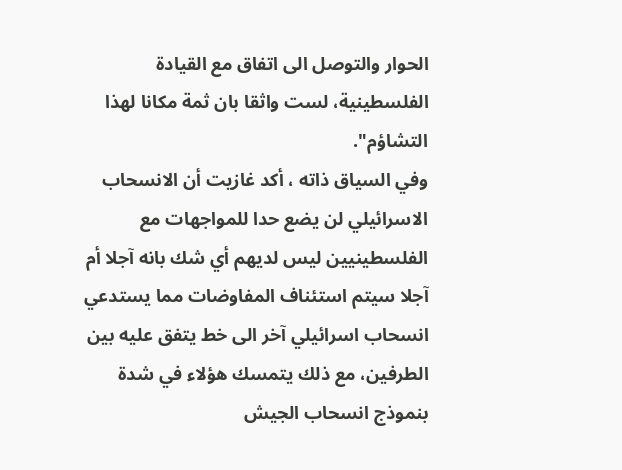الحوار والتوصل الى اتفاق مع القيادة الفلسطينية، لست واثقا بان ثمة مكانا لهذا التشاؤم".
وفي السياق ذاته ، أكد غازيت أن الانسحاب الاسرائيلي لن يضع حدا للمواجهات مع الفلسطينيين ليس لديهم أي شك بانه آجلا أم آجلا سيتم استئناف المفاوضات مما يستدعي انسحاب اسرائيلي آخر الى خط يتفق عليه بين الطرفين، مع ذلك يتمسك هؤلاء في شدة بنموذج انسحاب الجيش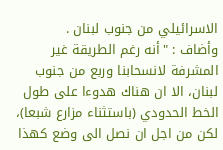الاسرائيلي من جنوب لبنان .
وأضاف : "أنه رغم الطريقة غير المشرفة لانسحابنا وربع من جنوب لبنان، الا ان هناك هدوءا على طول الخط الحدودي (باستثناء مزارع شبعا)، لكن من اجل ان نصل الى وضع كهذا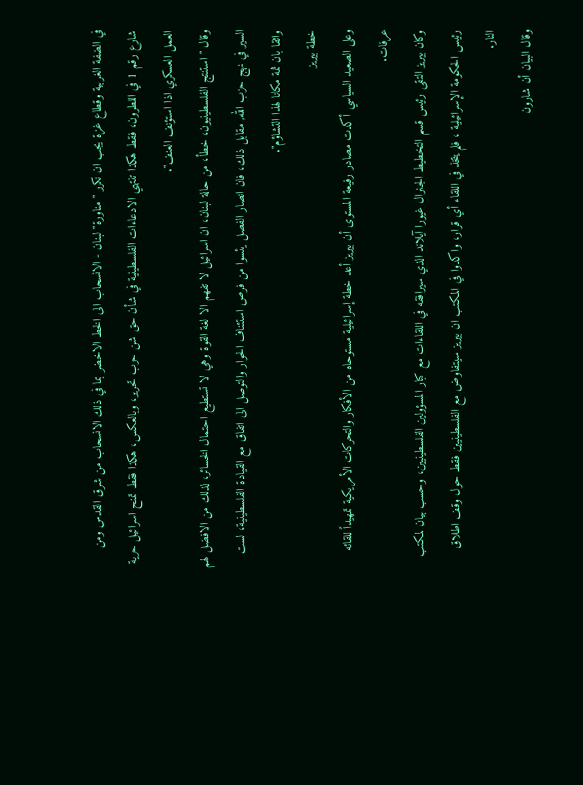في الضفة الغربية وقطاع غزة يجب ان نكرر "مناورة" لبنان - الانسحاب الى الخط الاخضر بما في ذلك الانسحاب من شرق القدس ومن شارع رقم 1 في اللطرون، فقط هكذا تنتهي الادعاءات الفلسطينية في شأن حق شن حرب تحرير، وبالعكس، هكذا فقط تمنح اسرائيل حرية العمل العسكري اذا استؤنف العنف".
وقال "استنتج الفلسطينيون، خطأ، من حالة لبنان، ان اسرائيل لا تفهم الا لغة القوة وهي لا تستطيع احتمال الخسائر، لذلك من الافضل لهم السير في نهج حزب الله, مقابل ذلك، فان انصار الفصل يئسوا من فرص استئناف الحوار والتوصل الى اتفاق مع القيادة الفلسطينية، لست واثقا بان ثمة مكانا لهذا التشاؤم".
خطة بيريز
وعلى الصعيد السياسي أكدت مصادر رفيعة المستوى أن بيريز أعد خطة إسرائيلية مستوحاه من الأفكار والتحركات الأمريكية تمهيداً للقائه عرفات.
وكان بيريز التقى رئيس قسم التخطيط الجنرال غيورا آيلاند الذي سيرافقه في اللقاءات مع كبار المسؤولين الفلسطينيين، وحسب بيان لمكتب رئيس الحكومة الإسرائيلية ، فلم يتخذ في اللقاء أي قرار، واكدوا في المكتب ان بيريز سيتفاوض مع الفلسطينيين فقط حول وقف اطلاق النار.
وقال البيان أن شارون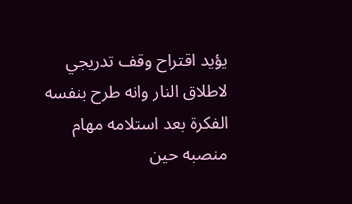يؤيد اقتراح وقف تدريجي لاطلاق النار وانه طرح بنفسه الفكرة بعد استلامه مهام منصبه حين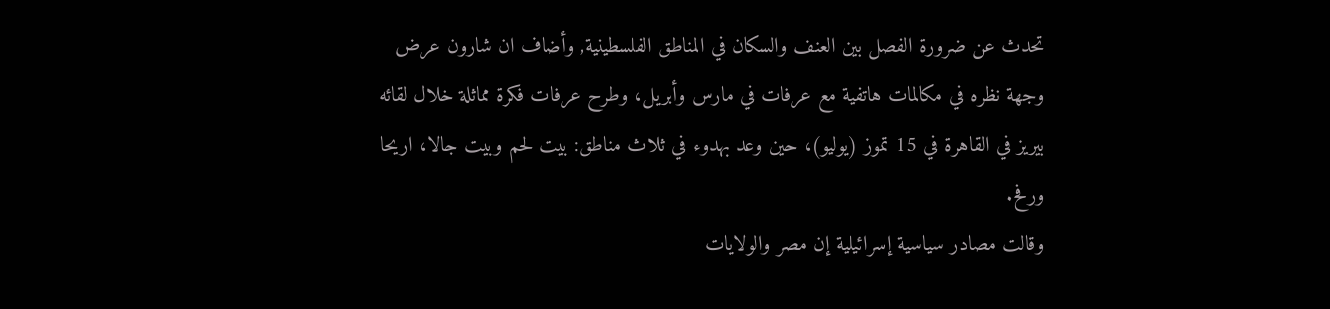تحدث عن ضرورة الفصل بين العنف والسكان في المناطق الفلسطينية, وأضاف ان شارون عرض وجهة نظره في مكالمات هاتفية مع عرفات في مارس وأبريل، وطرح عرفات فكرة مماثلة خلال لقائه بيريز في القاهرة في 15 تموز (يوليو)، حين وعد بهدوء في ثلاث مناطق: بيت لحم وبيت جالا، اريحا ورفح.
وقالت مصادر سياسية إسرائيلية إن مصر والولايات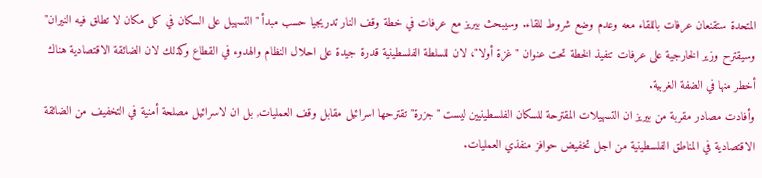المتحدة ستقنعان عرفات باللقاء معه وعدم وضع شروط للقاء. وسيبحث بيريز مع عرفات في خطة وقف النار تدريجيا حسب مبدأ "التسهيل على السكان في كل مكان لا تطلق فيه النيران" وسيقترح وزير الخارجية على عرفات تنفيذ الخطة تحت عنوان "غزة أولا"، لان للسلطة الفلسطينية قدرة جيدة على احلال النظام والهدوء في القطاع وكذلك لان الضائقة الاقتصادية هناك أخطر منها في الضفة الغربية.
وأفادت مصادر مقربة من بيريز ان التسهيلات المقترحة للسكان الفلسطينيين ليست "جزرة" تقترحها اسرائيل مقابل وقف العمليات, بل ان لاسرائيل مصلحة أمنية في التخفيف من الضائقة الاقتصادية في المناطق الفلسطينية من اجل تخفيض حوافز منفذي العمليات.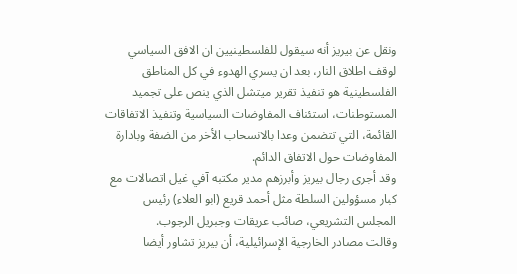ونقل عن بيريز أنه سيقول للفلسطينيين ان الافق السياسي لوقف اطلاق النار، بعد ان يسري الهدوء في كل المناطق الفلسطينية هو تنفيذ تقرير ميتشل الذي ينص على تجميد المستوطنات، استئناف المفاوضات السياسية وتنفيذ الاتفاقات القائمة، التي تتضمن وعدا بالانسحاب الأخر من الضفة وبادارة المفاوضات حول الاتفاق الدائم.
وقد أجرى رجال بيريز وأبرزهم مدير مكتبه آفي غيل اتصالات مع كبار مسؤولين السلطة مثل أحمد قريع (ابو العلاء) رئيس المجلس التشريعي، صائب عريقات وجبريل الرجوب.
وقالت مصادر الخارجية الإسرائيلية، أن بيريز تشاور أيضا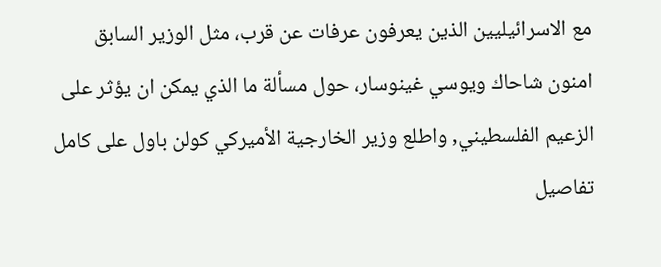مع الاسرائيليين الذين يعرفون عرفات عن قرب، مثل الوزير السابق امنون شاحاك ويوسي غينوسار، حول مسألة ما الذي يمكن ان يؤثر على الزعيم الفلسطيني, واطلع وزير الخارجية الأميركي كولن باول على كامل تفاصيل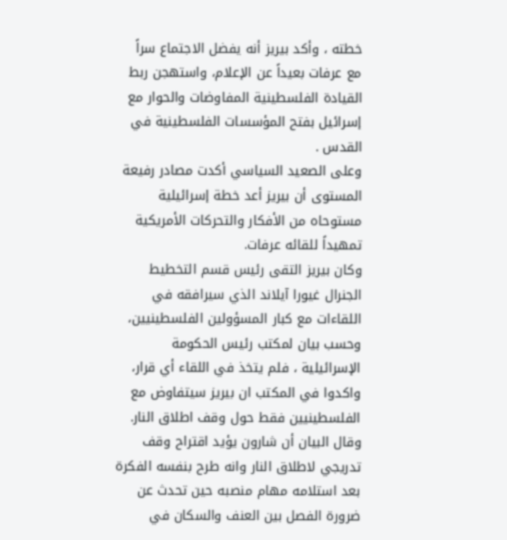خطته ، وأكد بيريز أنه يفضل الاجتماع سراً مع عرفات بعيداً عن الإعلام، واستهجن ربط القيادة الفلسطينية المفاوضات والحوار مع إسرائيل بفتح المؤسسات الفلسطينية في القدس .
وعلى الصعيد السياسي أكدت مصادر رفيعة المستوى أن بيريز أعد خطة إسرائيلية مستوحاه من الأفكار والتحركات الأمريكية تمهيداً للقائه عرفات.
وكان بيريز التقى رئيس قسم التخطيط الجنرال غيورا آيلاند الذي سيرافقه في اللقاءات مع كبار المسؤولين الفلسطينيين، وحسب بيان لمكتب رئيس الحكومة الإسرائيلية ، فلم يتخذ في اللقاء أي قرار، واكدوا في المكتب ان بيريز سيتفاوض مع الفلسطينيين فقط حول وقف اطلاق النار.
وقال البيان أن شارون يؤيد اقتراح وقف تدريجي لاطلاق النار وانه طرح بنفسه الفكرة بعد استلامه مهام منصبه حين تحدث عن ضرورة الفصل بين العنف والسكان في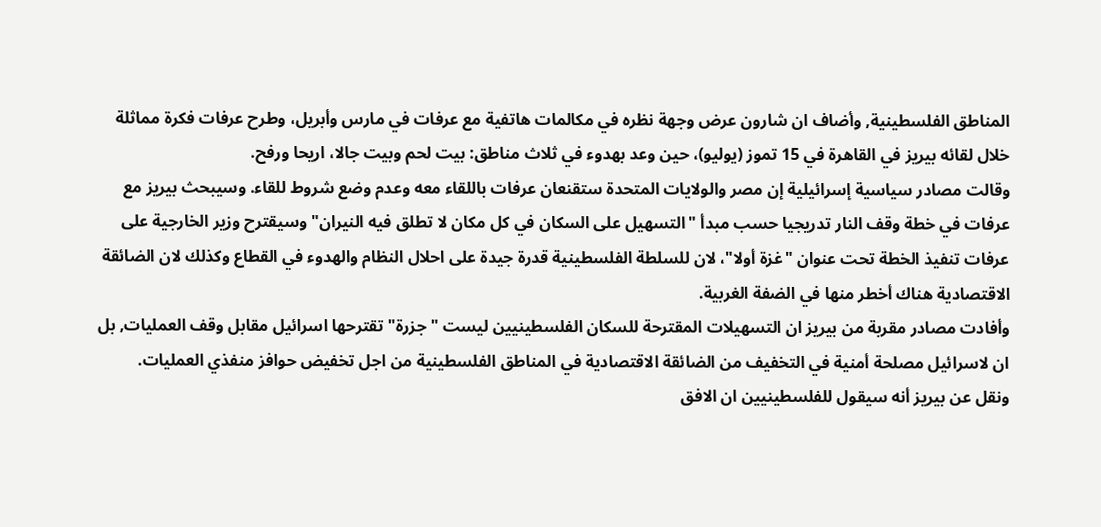المناطق الفلسطينية, وأضاف ان شارون عرض وجهة نظره في مكالمات هاتفية مع عرفات في مارس وأبريل، وطرح عرفات فكرة مماثلة خلال لقائه بيريز في القاهرة في 15 تموز (يوليو)، حين وعد بهدوء في ثلاث مناطق: بيت لحم وبيت جالا، اريحا ورفح.
وقالت مصادر سياسية إسرائيلية إن مصر والولايات المتحدة ستقنعان عرفات باللقاء معه وعدم وضع شروط للقاء. وسيبحث بيريز مع عرفات في خطة وقف النار تدريجيا حسب مبدأ "التسهيل على السكان في كل مكان لا تطلق فيه النيران" وسيقترح وزير الخارجية على عرفات تنفيذ الخطة تحت عنوان "غزة أولا"، لان للسلطة الفلسطينية قدرة جيدة على احلال النظام والهدوء في القطاع وكذلك لان الضائقة الاقتصادية هناك أخطر منها في الضفة الغربية.
وأفادت مصادر مقربة من بيريز ان التسهيلات المقترحة للسكان الفلسطينيين ليست "جزرة" تقترحها اسرائيل مقابل وقف العمليات, بل ان لاسرائيل مصلحة أمنية في التخفيف من الضائقة الاقتصادية في المناطق الفلسطينية من اجل تخفيض حوافز منفذي العمليات.
ونقل عن بيريز أنه سيقول للفلسطينيين ان الافق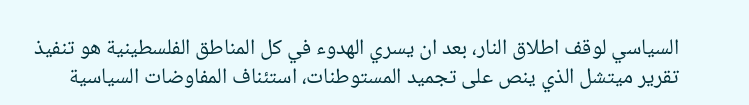السياسي لوقف اطلاق النار، بعد ان يسري الهدوء في كل المناطق الفلسطينية هو تنفيذ تقرير ميتشل الذي ينص على تجميد المستوطنات، استئناف المفاوضات السياسية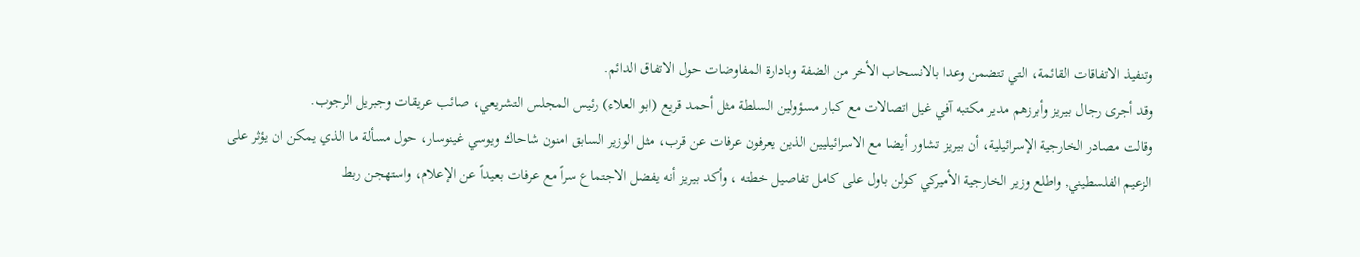وتنفيذ الاتفاقات القائمة، التي تتضمن وعدا بالانسحاب الأخر من الضفة وبادارة المفاوضات حول الاتفاق الدائم.
وقد أجرى رجال بيريز وأبرزهم مدير مكتبه آفي غيل اتصالات مع كبار مسؤولين السلطة مثل أحمد قريع (ابو العلاء) رئيس المجلس التشريعي، صائب عريقات وجبريل الرجوب.
وقالت مصادر الخارجية الإسرائيلية، أن بيريز تشاور أيضا مع الاسرائيليين الذين يعرفون عرفات عن قرب، مثل الوزير السابق امنون شاحاك ويوسي غينوسار، حول مسألة ما الذي يمكن ان يؤثر على الزعيم الفلسطيني, واطلع وزير الخارجية الأميركي كولن باول على كامل تفاصيل خطته ، وأكد بيريز أنه يفضل الاجتماع سراً مع عرفات بعيداً عن الإعلام، واستهجن ربط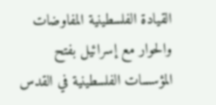القيادة الفلسطينية المفاوضات والحوار مع إسرائيل بفتح المؤسسات الفلسطينية في القدس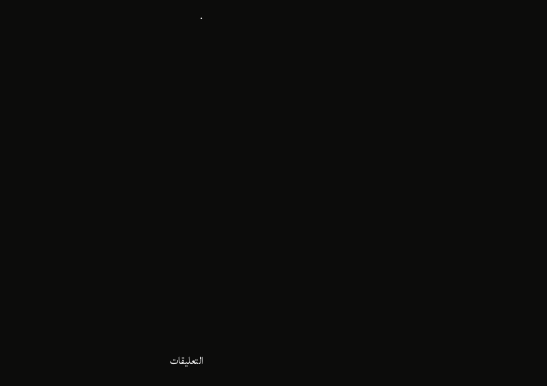.












التعليقات